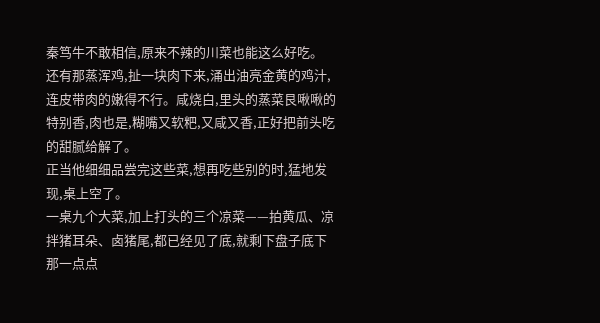秦笃牛不敢相信,原来不辣的川菜也能这么好吃。
还有那蒸浑鸡,扯一块肉下来,涌出油亮金黄的鸡汁,连皮带肉的嫩得不行。咸烧白,里头的蒸菜艮啾啾的特别香,肉也是,糊嘴又软粑,又咸又香,正好把前头吃的甜腻给解了。
正当他细细品尝完这些菜,想再吃些别的时,猛地发现,桌上空了。
一桌九个大菜,加上打头的三个凉菜——拍黄瓜、凉拌猪耳朵、卤猪尾,都已经见了底,就剩下盘子底下那一点点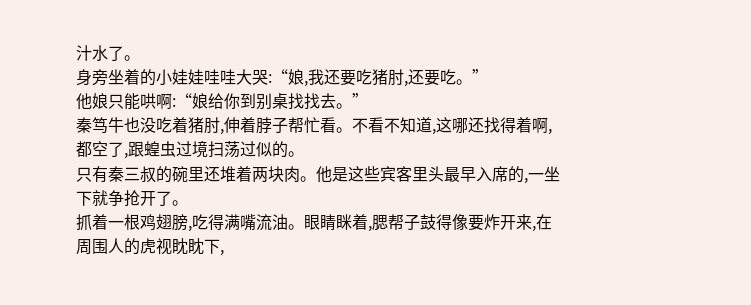汁水了。
身旁坐着的小娃娃哇哇大哭:“娘,我还要吃猪肘,还要吃。”
他娘只能哄啊:“娘给你到别桌找找去。”
秦笃牛也没吃着猪肘,伸着脖子帮忙看。不看不知道,这哪还找得着啊,都空了,跟蝗虫过境扫荡过似的。
只有秦三叔的碗里还堆着两块肉。他是这些宾客里头最早入席的,一坐下就争抢开了。
抓着一根鸡翅膀,吃得满嘴流油。眼睛眯着,腮帮子鼓得像要炸开来,在周围人的虎视眈眈下,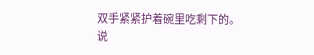双手紧紧护着碗里吃剩下的。
说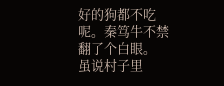好的狗都不吃呢。秦笃牛不禁翻了个白眼。
虽说村子里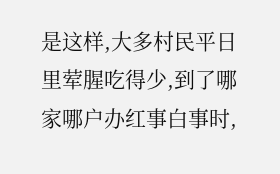是这样,大多村民平日里荤腥吃得少,到了哪家哪户办红事白事时,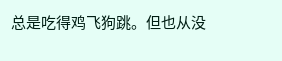总是吃得鸡飞狗跳。但也从没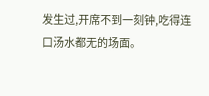发生过,开席不到一刻钟,吃得连口汤水都无的场面。